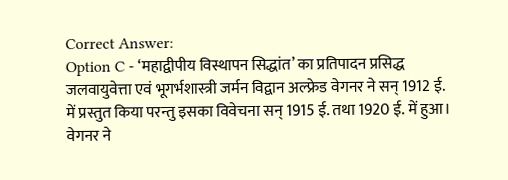Correct Answer:
Option C - ‘महाद्वीपीय विस्थापन सिद्धांत’ का प्रतिपादन प्रसिद्ध जलवायुवेत्ता एवं भूगर्भशास्त्री जर्मन विद्वान अल्फ्रेड वेगनर ने सन् 1912 ई. में प्रस्तुत किया परन्तु इसका विवेचना सन् 1915 ई. तथा 1920 ई. में हुआ। वेगनर ने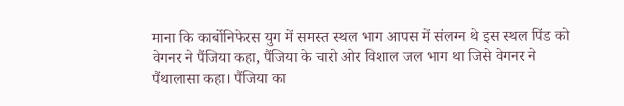माना कि कार्बोनिफेरस युग में समस्त स्थल भाग आपस में संलग्न थे इस स्थल पिंड को वेगनर ने पैंजिया कहा, पैंजिया के चारो ओर विशाल जल भाग था जिसे वेगनर ने पैंथालासा कहा। पैंजिया का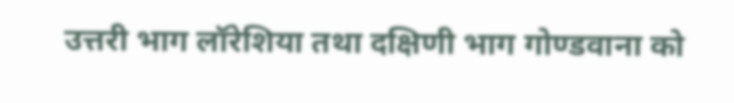उत्तरी भाग लॉरेशिया तथा दक्षिणी भाग गोण्डवाना को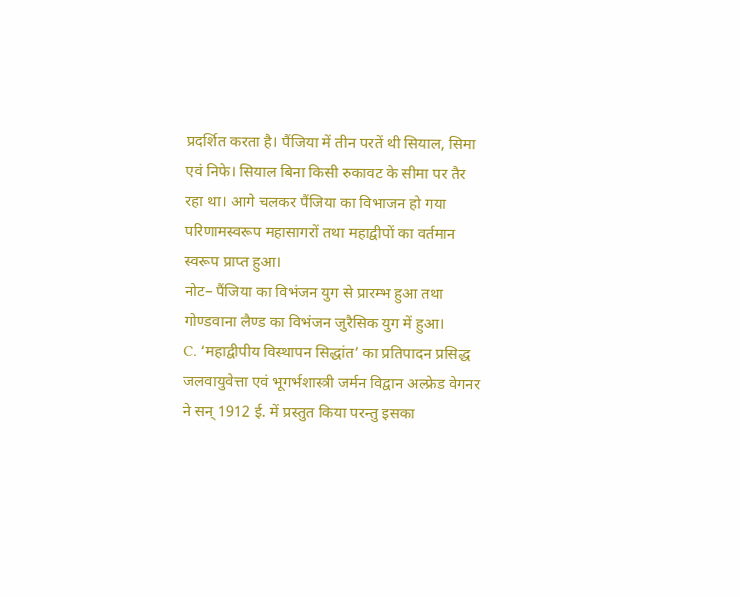प्रदर्शित करता है। पैंजिया में तीन परतें थी सियाल, सिमा एवं निफे। सियाल बिना किसी रुकावट के सीमा पर तैर रहा था। आगे चलकर पैंजिया का विभाजन हो गया परिणामस्वरूप महासागरों तथा महाद्वीपों का वर्तमान स्वरूप प्राप्त हुआ।
नोट– पैंजिया का विभंजन युग से प्रारम्भ हुआ तथा गोण्डवाना लैण्ड का विभंजन जुरैसिक युग में हुआ।
C. ‘महाद्वीपीय विस्थापन सिद्धांत’ का प्रतिपादन प्रसिद्ध जलवायुवेत्ता एवं भूगर्भशास्त्री जर्मन विद्वान अल्फ्रेड वेगनर ने सन् 1912 ई. में प्रस्तुत किया परन्तु इसका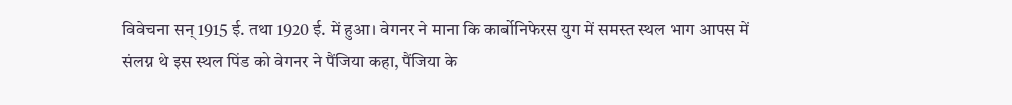विवेचना सन् 1915 ई. तथा 1920 ई. में हुआ। वेगनर ने माना कि कार्बोनिफेरस युग में समस्त स्थल भाग आपस में संलग्न थे इस स्थल पिंड को वेगनर ने पैंजिया कहा, पैंजिया के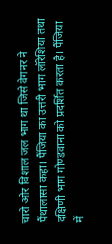चारो ओर विशाल जल भाग था जिसे वेगनर ने पैंथालासा कहा। पैंजिया का उत्तरी भाग लॉरेशिया तथा दक्षिणी भाग गोण्डवाना को प्रदर्शित करता है। पैंजिया में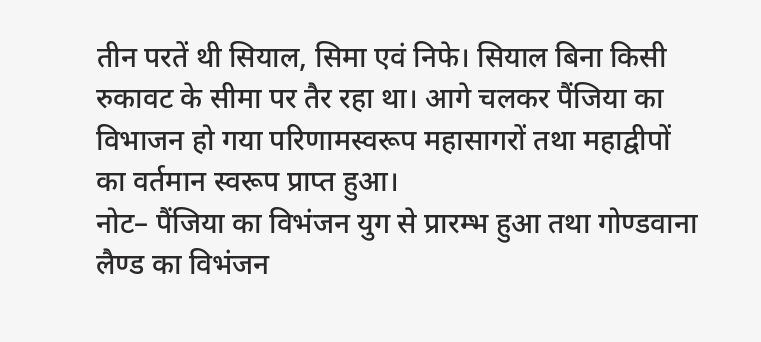तीन परतें थी सियाल, सिमा एवं निफे। सियाल बिना किसी रुकावट के सीमा पर तैर रहा था। आगे चलकर पैंजिया का विभाजन हो गया परिणामस्वरूप महासागरों तथा महाद्वीपों का वर्तमान स्वरूप प्राप्त हुआ।
नोट– पैंजिया का विभंजन युग से प्रारम्भ हुआ तथा गोण्डवाना लैण्ड का विभंजन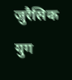जुरैसिक युग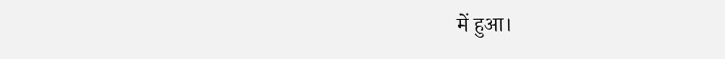में हुआ।